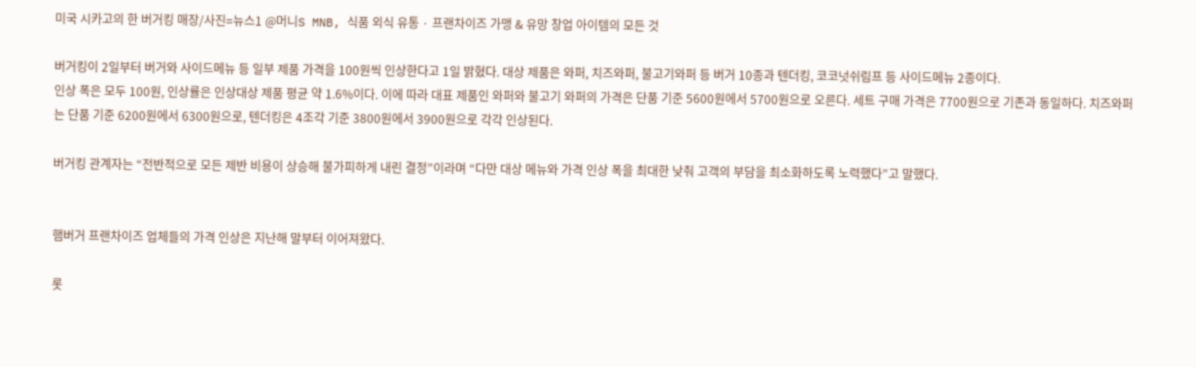미국 시카고의 한 버거킹 매장/사진=뉴스1 @머니S MNB, 식품 외식 유통 · 프랜차이즈 가맹 & 유망 창업 아이템의 모든 것

버거킹이 2일부터 버거와 사이드메뉴 등 일부 제품 가격을 100원씩 인상한다고 1일 밝혔다. 대상 제품은 와퍼, 치즈와퍼, 불고기와퍼 등 버거 10종과 텐더킹, 코코넛쉬림프 등 사이드메뉴 2종이다.
인상 폭은 모두 100원, 인상률은 인상대상 제품 평균 약 1.6%이다. 이에 따라 대표 제품인 와퍼와 불고기 와퍼의 가격은 단품 기준 5600원에서 5700원으로 오른다. 세트 구매 가격은 7700원으로 기존과 동일하다. 치즈와퍼는 단품 기준 6200원에서 6300원으로, 텐더킹은 4조각 기준 3800원에서 3900원으로 각각 인상된다.

버거킹 관계자는 “전반적으로 모든 제반 비용이 상승해 불가피하게 내린 결정”이라며 “다만 대상 메뉴와 가격 인상 폭을 최대한 낮춰 고객의 부담을 최소화하도록 노력했다”고 말했다.


햄버거 프랜차이즈 업체들의 가격 인상은 지난해 말부터 이어져왔다.

롯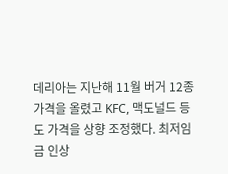데리아는 지난해 11월 버거 12종 가격을 올렸고 KFC, 맥도널드 등도 가격을 상향 조정했다. 최저임금 인상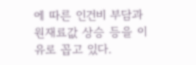에 따른 인건비 부담과 원재료값 상승 등을 이유로 꼽고 있다.